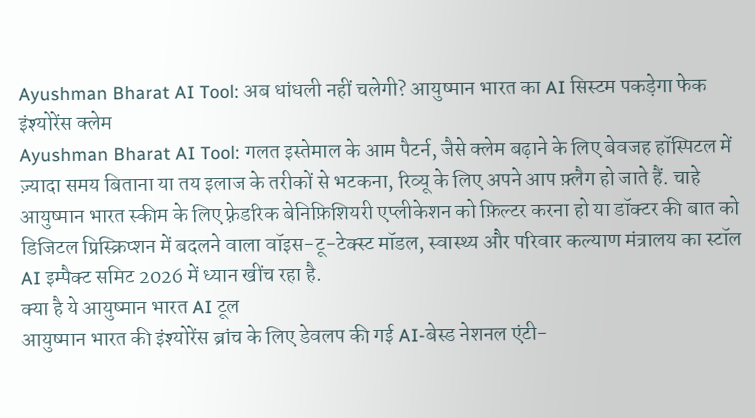Ayushman Bharat AI Tool: अब धांधली नहीं चलेगी? आयुष्मान भारत का AI सिस्टम पकड़ेगा फेक इंश्योरेंस क्लेम
Ayushman Bharat AI Tool: गलत इस्तेमाल के आम पैटर्न, जैसे क्लेम बढ़ाने के लिए बेवजह हॉस्पिटल में ज़्यादा समय बिताना या तय इलाज के तरीकों से भटकना, रिव्यू के लिए अपने आप फ़्लैग हो जाते हैं. चाहे आयुष्मान भारत स्कीम के लिए फ़्रेडरिक बेनिफ़िशियरी एप्लीकेशन को फ़िल्टर करना हो या डॉक्टर की बात को डिजिटल प्रिस्क्रिप्शन में बदलने वाला वॉइस-टू-टेक्स्ट मॉडल, स्वास्थ्य और परिवार कल्याण मंत्रालय का स्टॉल AI इम्पैक्ट समिट 2026 में ध्यान खींच रहा है.
क्या है ये आयुष्मान भारत AI टूल
आयुष्मान भारत की इंश्योरेंस ब्रांच के लिए डेवलप की गई AI-बेस्ड नेशनल एंटी-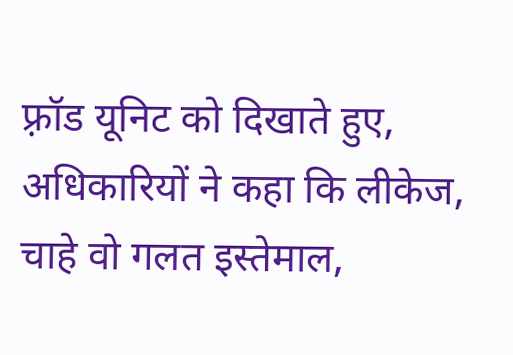फ़्रॉड यूनिट को दिखाते हुए, अधिकारियों ने कहा कि लीकेज, चाहे वो गलत इस्तेमाल,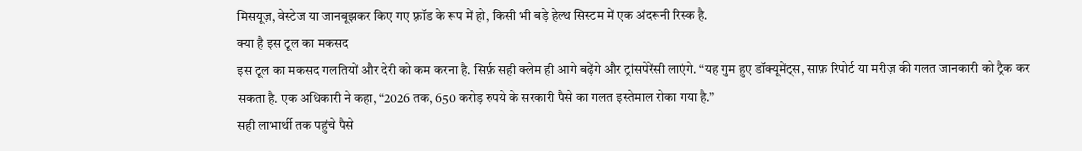मिसयूज़, वेस्टेज या जानबूझकर किए गए फ़्रॉड के रूप में हो, किसी भी बड़े हेल्थ सिस्टम में एक अंदरूनी रिस्क है.
क्या है इस टूल का मकसद
इस टूल का मकसद गलतियों और देरी को कम करना है. सिर्फ़ सही क्लेम ही आगे बढ़ेंगे और ट्रांसपेरेंसी लाएंगे. “यह गुम हुए डॉक्यूमेंट्स, साफ़ रिपोर्ट या मरीज़ की गलत जानकारी को ट्रैक कर सकता है. एक अधिकारी ने कहा, “2026 तक, 650 करोड़ रुपये के सरकारी पैसे का गलत इस्तेमाल रोका गया है.”
सही लाभार्थी तक पहुंचे पैसे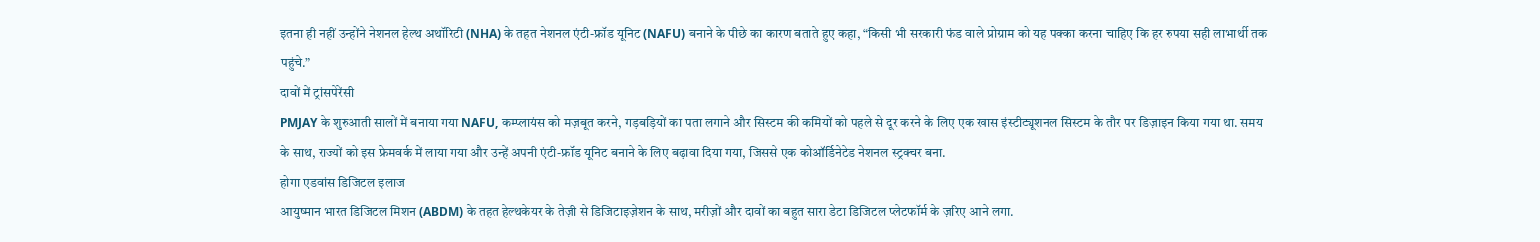इतना ही नहीं उन्होंने नेशनल हेल्थ अथॉरिटी (NHA) के तहत नेशनल एंटी-फ्रॉड यूनिट (NAFU) बनाने के पीछे का कारण बताते हुए कहा, “किसी भी सरकारी फंड वाले प्रोग्राम को यह पक्का करना चाहिए कि हर रुपया सही लाभार्थी तक पहुंचे.”
दावों में ट्रांसपेरेंसी
PMJAY के शुरुआती सालों में बनाया गया NAFU, कम्प्लायंस को मज़बूत करने, गड़बड़ियों का पता लगाने और सिस्टम की कमियों को पहले से दूर करने के लिए एक खास इंस्टीट्यूशनल सिस्टम के तौर पर डिज़ाइन किया गया था. समय के साथ, राज्यों को इस फ्रेमवर्क में लाया गया और उन्हें अपनी एंटी-फ्रॉड यूनिट बनाने के लिए बढ़ावा दिया गया, जिससे एक कोऑर्डिनेटेड नेशनल स्ट्रक्चर बना.
होगा एडवांस डिजिटल इलाज
आयुष्मान भारत डिजिटल मिशन (ABDM) के तहत हेल्थकेयर के तेज़ी से डिजिटाइज़ेशन के साथ, मरीज़ों और दावों का बहुत सारा डेटा डिजिटल प्लेटफॉर्म के ज़रिए आने लगा.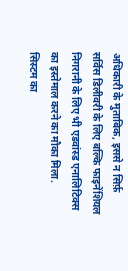अधिकारी के मुताबिक, इससे न सिर्फ़ सर्विस डिलीवरी के लिए बल्कि फाइनेंशियल निगरानी के लिए भी एडवांस्ड एनालिटिक्स का इस्तेमाल करने का मौका मिला.
सिस्टम का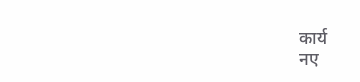कार्य
नए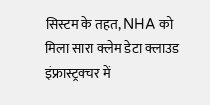सिस्टम के तहत, NHA को मिला सारा क्लेम डेटा क्लाउड इंफ्रास्ट्रक्चर में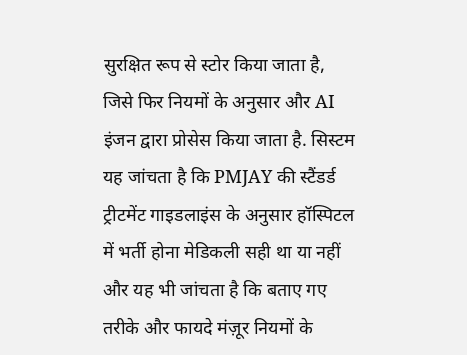सुरक्षित रूप से स्टोर किया जाता है, जिसे फिर नियमों के अनुसार और AI इंजन द्वारा प्रोसेस किया जाता है. सिस्टम यह जांचता है कि PMJAY की स्टैंडर्ड ट्रीटमेंट गाइडलाइंस के अनुसार हॉस्पिटल में भर्ती होना मेडिकली सही था या नहीं और यह भी जांचता है कि बताए गए तरीके और फायदे मंज़ूर नियमों के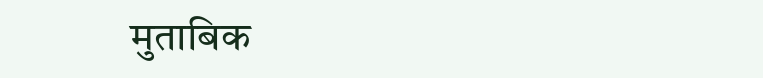मुताबिक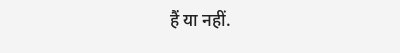हैं या नहीं.